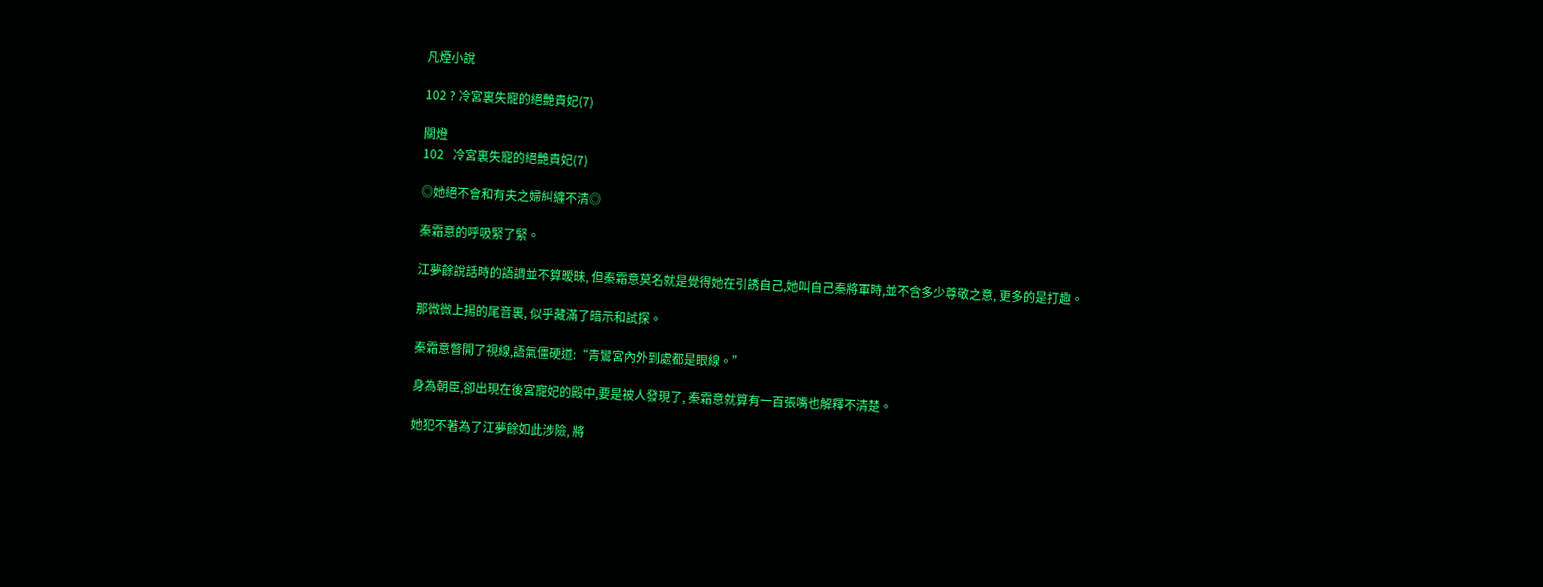凡煙小說

102 ? 冷宮裏失寵的絕艷貴妃(7)

關燈
102   冷宮裏失寵的絕艷貴妃(7)

◎她絕不會和有夫之婦糾纏不清◎

秦霜意的呼吸緊了緊。

江夢餘說話時的語調並不算暧昧, 但秦霜意莫名就是覺得她在引誘自己,她叫自己秦將軍時,並不含多少尊敬之意, 更多的是打趣。

那微微上揚的尾音裏, 似乎藏滿了暗示和試探。

秦霜意瞥開了視線,語氣僵硬道:“青鸞宮內外到處都是眼線。”

身為朝臣,卻出現在後宮寵妃的殿中,要是被人發現了, 秦霜意就算有一百張嘴也解釋不清楚。

她犯不著為了江夢餘如此涉險, 將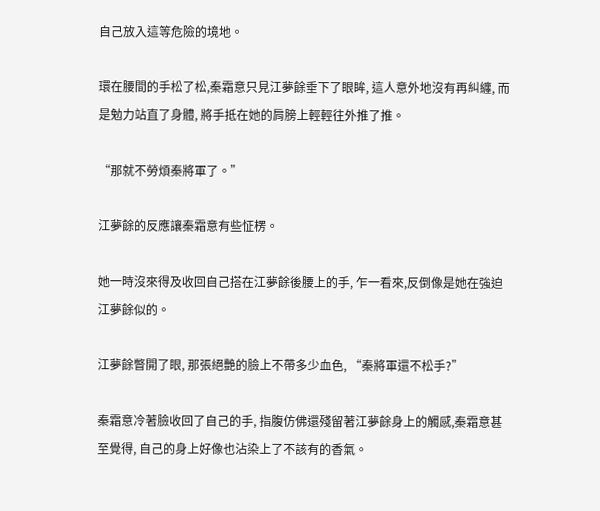自己放入這等危險的境地。

環在腰間的手松了松,秦霜意只見江夢餘垂下了眼眸, 這人意外地沒有再糾纏, 而是勉力站直了身體, 將手抵在她的肩膀上輕輕往外推了推。

“那就不勞煩秦將軍了。”

江夢餘的反應讓秦霜意有些怔楞。

她一時沒來得及收回自己搭在江夢餘後腰上的手, 乍一看來,反倒像是她在強迫江夢餘似的。

江夢餘瞥開了眼, 那張絕艷的臉上不帶多少血色, “秦將軍還不松手?”

秦霜意冷著臉收回了自己的手, 指腹仿佛還殘留著江夢餘身上的觸感,秦霜意甚至覺得, 自己的身上好像也沾染上了不該有的香氣。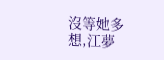沒等她多想,江夢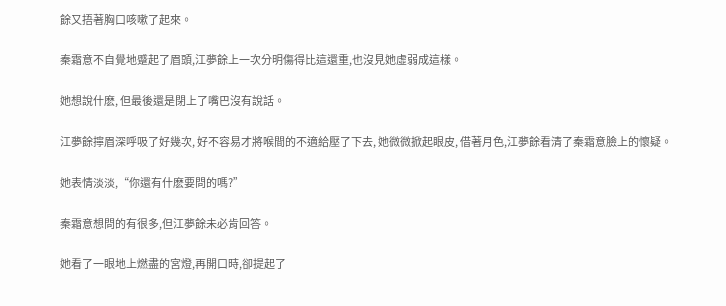餘又捂著胸口咳嗽了起來。

秦霜意不自覺地蹙起了眉頭,江夢餘上一次分明傷得比這還重,也沒見她虛弱成這樣。

她想說什麽, 但最後還是閉上了嘴巴沒有說話。

江夢餘擰眉深呼吸了好幾次, 好不容易才將喉間的不適給壓了下去, 她微微掀起眼皮, 借著月色,江夢餘看清了秦霜意臉上的懷疑。

她表情淡淡,“你還有什麽要問的嗎?”

秦霜意想問的有很多,但江夢餘未必肯回答。

她看了一眼地上燃盡的宮燈,再開口時,卻提起了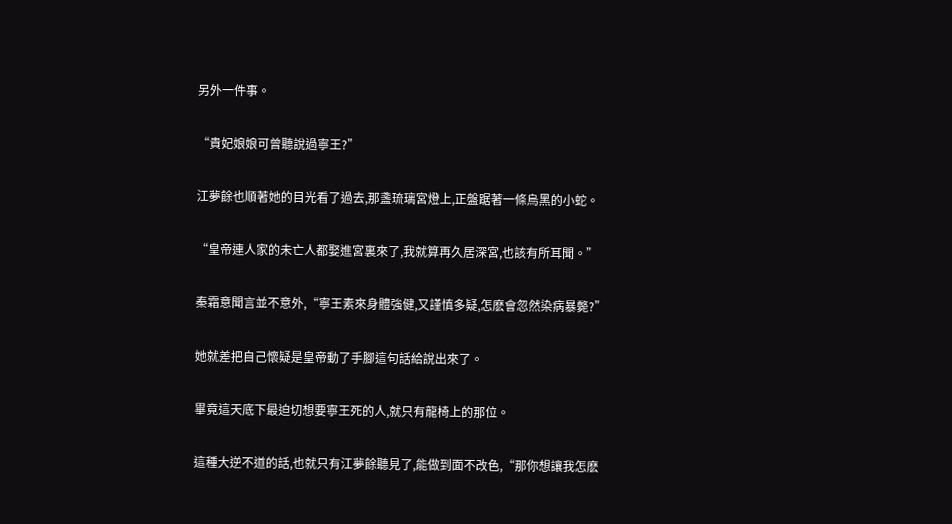另外一件事。

“貴妃娘娘可曾聽說過寧王?”

江夢餘也順著她的目光看了過去,那盞琉璃宮燈上,正盤踞著一條烏黑的小蛇。

“皇帝連人家的未亡人都娶進宮裏來了,我就算再久居深宮,也該有所耳聞。”

秦霜意聞言並不意外,“寧王素來身體強健,又謹慎多疑,怎麽會忽然染病暴斃?”

她就差把自己懷疑是皇帝動了手腳這句話給說出來了。

畢竟這天底下最迫切想要寧王死的人,就只有龍椅上的那位。

這種大逆不道的話,也就只有江夢餘聽見了,能做到面不改色,“那你想讓我怎麽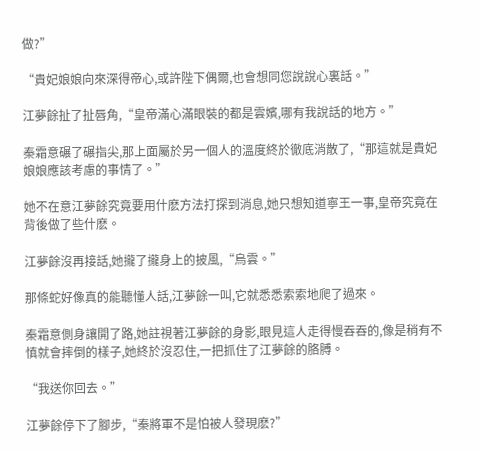做?”

“貴妃娘娘向來深得帝心,或許陛下偶爾,也會想同您說說心裏話。”

江夢餘扯了扯唇角,“皇帝滿心滿眼裝的都是雲嬪,哪有我說話的地方。”

秦霜意碾了碾指尖,那上面屬於另一個人的溫度終於徹底消散了,“那這就是貴妃 娘娘應該考慮的事情了。”

她不在意江夢餘究竟要用什麽方法打探到消息,她只想知道寧王一事,皇帝究竟在背後做了些什麽。

江夢餘沒再接話,她攏了攏身上的披風,“烏雲。”

那條蛇好像真的能聽懂人話,江夢餘一叫,它就悉悉索索地爬了過來。

秦霜意側身讓開了路,她註視著江夢餘的身影,眼見這人走得慢吞吞的,像是稍有不慎就會摔倒的樣子,她終於沒忍住,一把抓住了江夢餘的胳膊。

“我送你回去。”

江夢餘停下了腳步,“秦將軍不是怕被人發現麽?”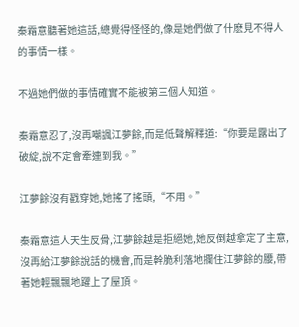秦霜意聽著她這話,總覺得怪怪的,像是她們做了什麽見不得人的事情一樣。

不過她們做的事情確實不能被第三個人知道。

秦霜意忍了,沒再嘲諷江夢餘,而是低聲解釋道:“你要是露出了破綻,說不定會牽連到我。”

江夢餘沒有戳穿她,她搖了搖頭,“不用。”

秦霜意這人天生反骨,江夢餘越是拒絕她,她反倒越拿定了主意,沒再給江夢餘說話的機會,而是幹脆利落地攔住江夢餘的腰,帶著她輕飄飄地躍上了屋頂。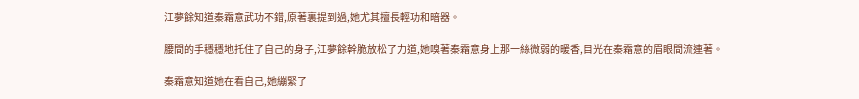江夢餘知道秦霜意武功不錯,原著裏提到過,她尤其擅長輕功和暗器。

腰間的手穩穩地托住了自己的身子,江夢餘幹脆放松了力道,她嗅著秦霜意身上那一絲微弱的暖香,目光在秦霜意的眉眼間流連著。

秦霜意知道她在看自己,她繃緊了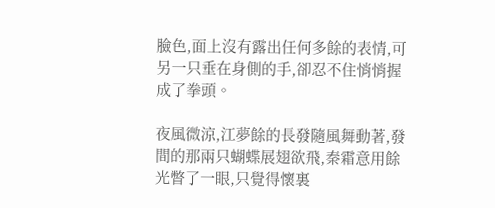臉色,面上沒有露出任何多餘的表情,可另一只垂在身側的手,卻忍不住悄悄握成了拳頭。

夜風微涼,江夢餘的長發隨風舞動著,發間的那兩只蝴蝶展翅欲飛,秦霜意用餘光瞥了一眼,只覺得懷裏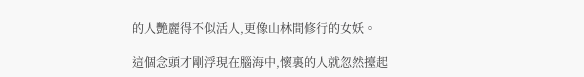的人艷麗得不似活人,更像山林間修行的女妖。

這個念頭才剛浮現在腦海中,懷裏的人就忽然擡起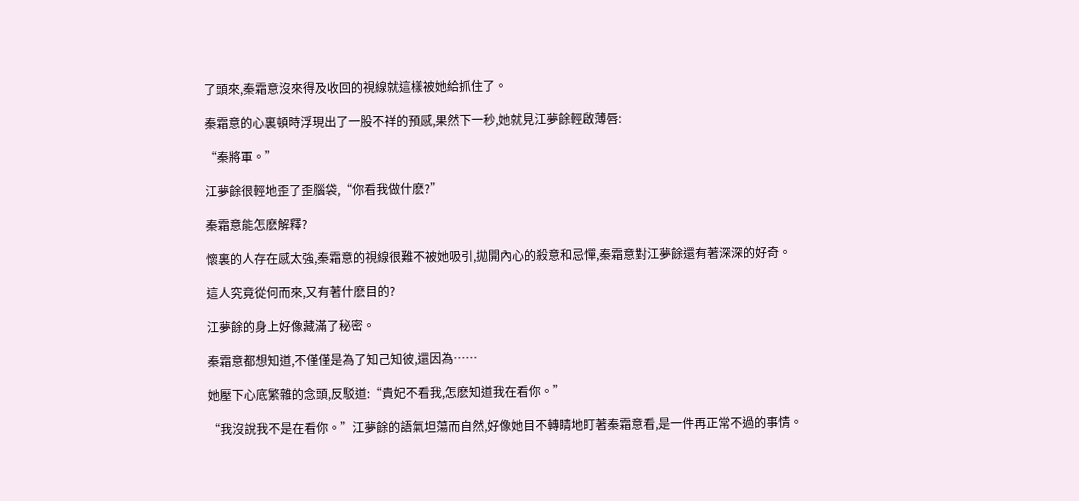了頭來,秦霜意沒來得及收回的視線就這樣被她給抓住了。

秦霜意的心裏頓時浮現出了一股不祥的預感,果然下一秒,她就見江夢餘輕啟薄唇:

“秦將軍。”

江夢餘很輕地歪了歪腦袋,“你看我做什麽?”

秦霜意能怎麽解釋?

懷裏的人存在感太強,秦霜意的視線很難不被她吸引,拋開內心的殺意和忌憚,秦霜意對江夢餘還有著深深的好奇。

這人究竟從何而來,又有著什麽目的?

江夢餘的身上好像藏滿了秘密。

秦霜意都想知道,不僅僅是為了知己知彼,還因為……

她壓下心底繁雜的念頭,反駁道:“貴妃不看我,怎麽知道我在看你。”

“我沒說我不是在看你。”江夢餘的語氣坦蕩而自然,好像她目不轉睛地盯著秦霜意看,是一件再正常不過的事情。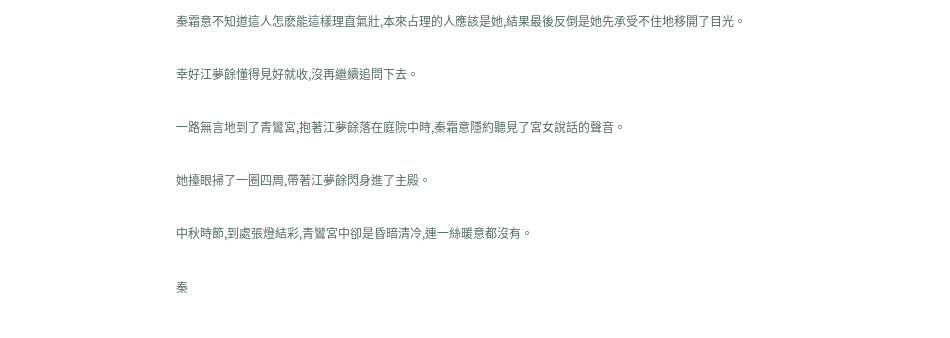秦霜意不知道這人怎麽能這樣理直氣壯,本來占理的人應該是她,結果最後反倒是她先承受不住地移開了目光。

幸好江夢餘懂得見好就收,沒再繼續追問下去。

一路無言地到了青鸞宮,抱著江夢餘落在庭院中時,秦霜意隱約聽見了宮女說話的聲音。

她擡眼掃了一圈四周,帶著江夢餘閃身進了主殿。

中秋時節,到處張燈結彩,青鸞宮中卻是昏暗清冷,連一絲暖意都沒有。

秦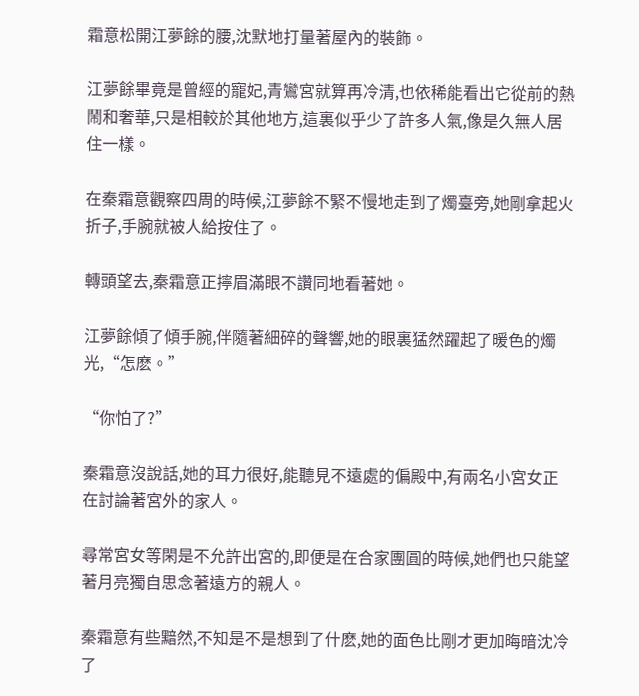霜意松開江夢餘的腰,沈默地打量著屋內的裝飾。

江夢餘畢竟是曾經的寵妃,青鸞宮就算再冷清,也依稀能看出它從前的熱鬧和奢華,只是相較於其他地方,這裏似乎少了許多人氣,像是久無人居住一樣。

在秦霜意觀察四周的時候,江夢餘不緊不慢地走到了燭臺旁,她剛拿起火折子,手腕就被人給按住了。

轉頭望去,秦霜意正擰眉滿眼不讚同地看著她。

江夢餘傾了傾手腕,伴隨著細碎的聲響,她的眼裏猛然躍起了暖色的燭光,“怎麽。”

“你怕了?”

秦霜意沒說話,她的耳力很好,能聽見不遠處的偏殿中,有兩名小宮女正在討論著宮外的家人。

尋常宮女等閑是不允許出宮的,即便是在合家團圓的時候,她們也只能望著月亮獨自思念著遠方的親人。

秦霜意有些黯然,不知是不是想到了什麽,她的面色比剛才更加晦暗沈冷了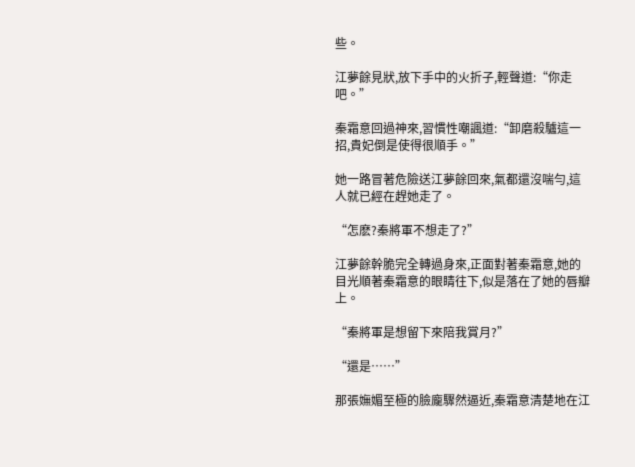些。

江夢餘見狀,放下手中的火折子,輕聲道:“你走吧。”

秦霜意回過神來,習慣性嘲諷道:“卸磨殺驢這一招,貴妃倒是使得很順手。”

她一路冒著危險送江夢餘回來,氣都還沒喘勻,這人就已經在趕她走了。

“怎麽?秦將軍不想走了?”

江夢餘幹脆完全轉過身來,正面對著秦霜意,她的目光順著秦霜意的眼睛往下,似是落在了她的唇瓣上。

“秦將軍是想留下來陪我賞月?”

“還是……”

那張嫵媚至極的臉龐驟然逼近,秦霜意清楚地在江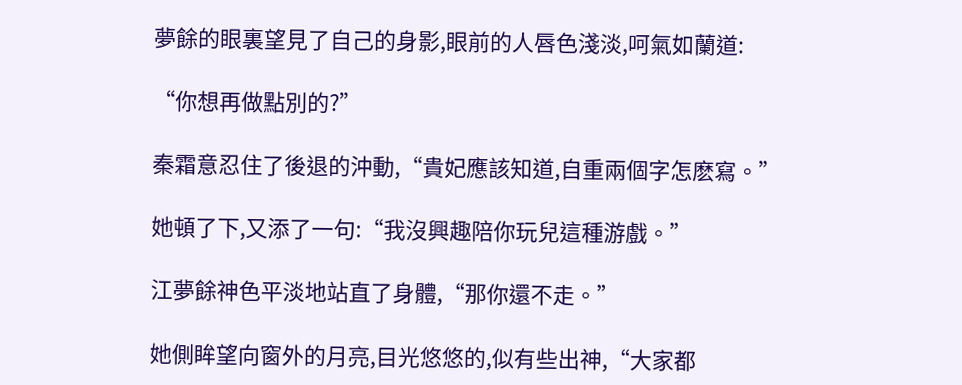夢餘的眼裏望見了自己的身影,眼前的人唇色淺淡,呵氣如蘭道:

“你想再做點別的?”

秦霜意忍住了後退的沖動,“貴妃應該知道,自重兩個字怎麽寫。”

她頓了下,又添了一句:“我沒興趣陪你玩兒這種游戲。”

江夢餘神色平淡地站直了身體,“那你還不走。”

她側眸望向窗外的月亮,目光悠悠的,似有些出神,“大家都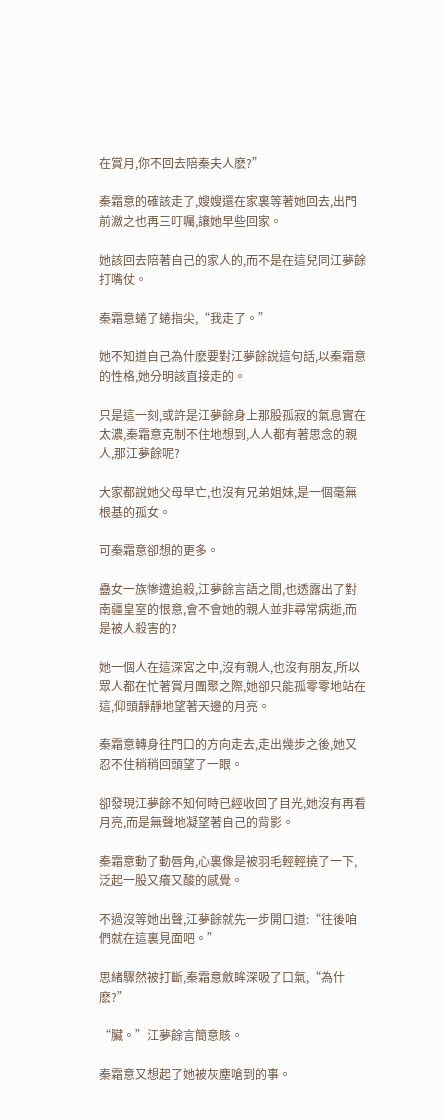在賞月,你不回去陪秦夫人麽?”

秦霜意的確該走了,嫂嫂還在家裏等著她回去,出門前瀲之也再三叮囑,讓她早些回家。

她該回去陪著自己的家人的,而不是在這兒同江夢餘打嘴仗。

秦霜意蜷了蜷指尖,“我走了。”

她不知道自己為什麽要對江夢餘說這句話,以秦霜意的性格,她分明該直接走的。

只是這一刻,或許是江夢餘身上那股孤寂的氣息實在太濃,秦霜意克制不住地想到,人人都有著思念的親人,那江夢餘呢?

大家都說她父母早亡,也沒有兄弟姐妹,是一個毫無根基的孤女。

可秦霜意卻想的更多。

蠱女一族慘遭追殺,江夢餘言語之間,也透露出了對南疆皇室的恨意,會不會她的親人並非尋常病逝,而是被人殺害的?

她一個人在這深宮之中,沒有親人,也沒有朋友,所以眾人都在忙著賞月團聚之際,她卻只能孤零零地站在這,仰頭靜靜地望著天邊的月亮。

秦霜意轉身往門口的方向走去,走出幾步之後,她又忍不住稍稍回頭望了一眼。

卻發現江夢餘不知何時已經收回了目光,她沒有再看月亮,而是無聲地凝望著自己的背影。

秦霜意動了動唇角,心裏像是被羽毛輕輕撓了一下,泛起一股又癢又酸的感覺。

不過沒等她出聲,江夢餘就先一步開口道:“往後咱們就在這裏見面吧。”

思緒驟然被打斷,秦霜意斂眸深吸了口氣,“為什麽?”

“臟。”江夢餘言簡意賅。

秦霜意又想起了她被灰塵嗆到的事。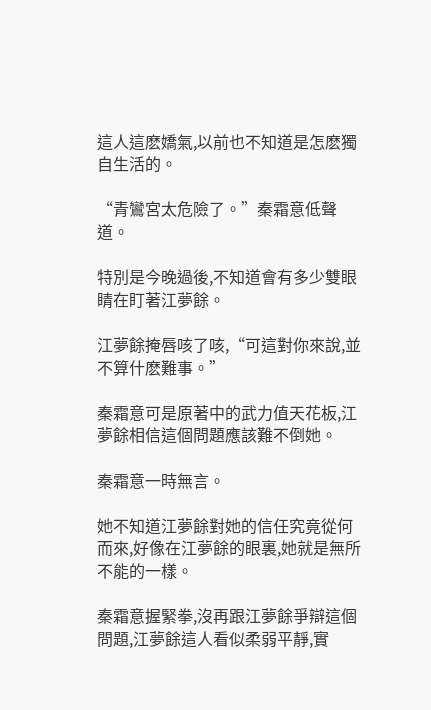這人這麽嬌氣,以前也不知道是怎麽獨自生活的。

“青鸞宮太危險了。”秦霜意低聲道。

特別是今晚過後,不知道會有多少雙眼睛在盯著江夢餘。

江夢餘掩唇咳了咳,“可這對你來說,並不算什麽難事。”

秦霜意可是原著中的武力值天花板,江夢餘相信這個問題應該難不倒她。

秦霜意一時無言。

她不知道江夢餘對她的信任究竟從何而來,好像在江夢餘的眼裏,她就是無所不能的一樣。

秦霜意握緊拳,沒再跟江夢餘爭辯這個問題,江夢餘這人看似柔弱平靜,實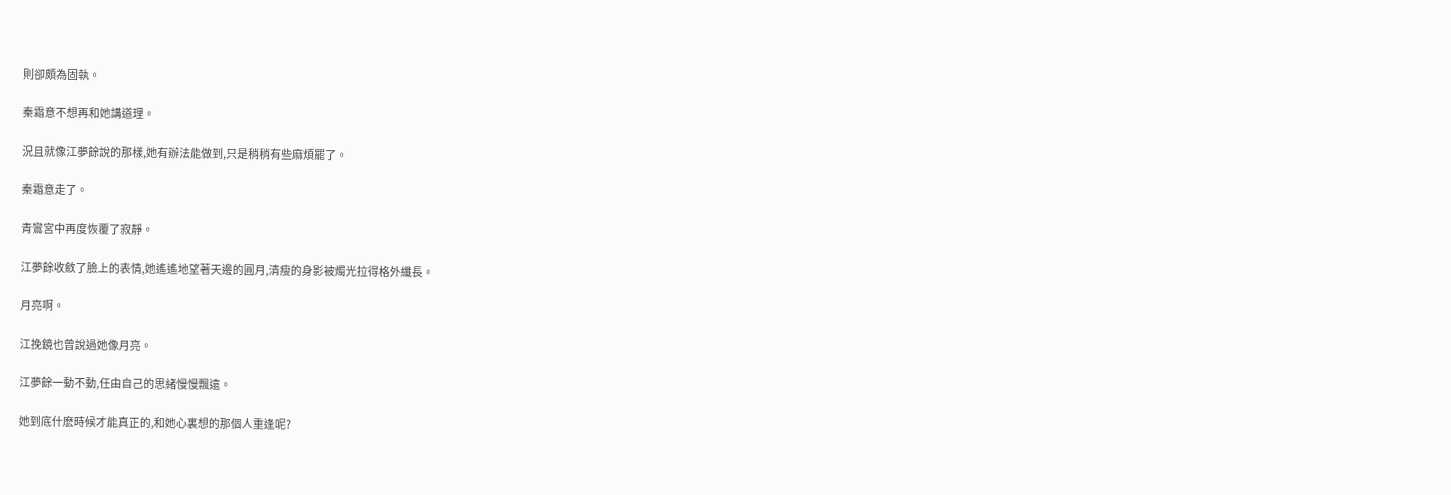則卻頗為固執。

秦霜意不想再和她講道理。

況且就像江夢餘說的那樣,她有辦法能做到,只是稍稍有些麻煩罷了。

秦霜意走了。

青鸞宮中再度恢覆了寂靜。

江夢餘收斂了臉上的表情,她遙遙地望著天邊的圓月,清瘦的身影被燭光拉得格外纖長。

月亮啊。

江挽鏡也曾說過她像月亮。

江夢餘一動不動,任由自己的思緒慢慢飄遠。

她到底什麽時候才能真正的,和她心裏想的那個人重逢呢?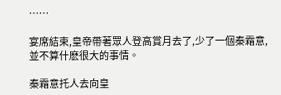……

宴席結束,皇帝帶著眾人登高賞月去了,少了一個秦霜意,並不算什麽很大的事情。

秦霜意托人去向皇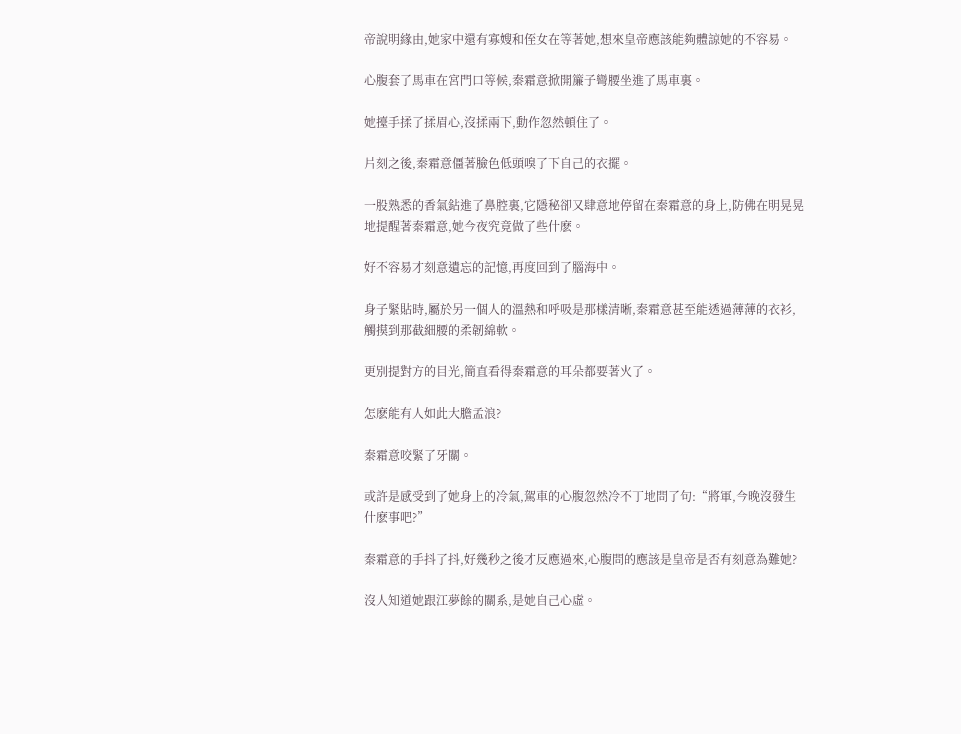帝說明緣由,她家中還有寡嫂和侄女在等著她,想來皇帝應該能夠體諒她的不容易。

心腹套了馬車在宮門口等候,秦霜意掀開簾子彎腰坐進了馬車裏。

她擡手揉了揉眉心,沒揉兩下,動作忽然頓住了。

片刻之後,秦霜意僵著臉色低頭嗅了下自己的衣擺。

一股熟悉的香氣鉆進了鼻腔裏,它隱秘卻又肆意地停留在秦霜意的身上,防佛在明晃晃地提醒著秦霜意,她今夜究竟做了些什麽。

好不容易才刻意遺忘的記憶,再度回到了腦海中。

身子緊貼時,屬於另一個人的溫熱和呼吸是那樣清晰,秦霜意甚至能透過薄薄的衣衫,觸摸到那截細腰的柔韌綿軟。

更別提對方的目光,簡直看得秦霜意的耳朵都要著火了。

怎麽能有人如此大膽孟浪?

秦霜意咬緊了牙關。

或許是感受到了她身上的冷氣,駕車的心腹忽然冷不丁地問了句:“將軍,今晚沒發生什麽事吧?”

秦霜意的手抖了抖,好幾秒之後才反應過來,心腹問的應該是皇帝是否有刻意為難她?

沒人知道她跟江夢餘的關系,是她自己心虛。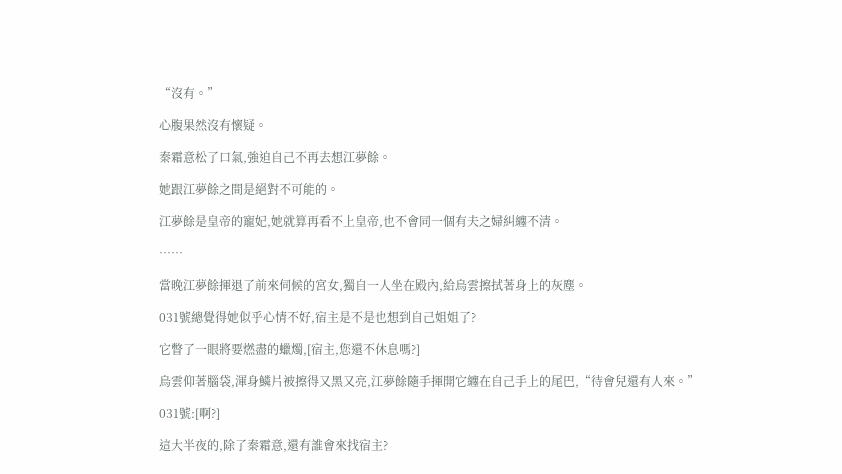“沒有。”

心腹果然沒有懷疑。

秦霜意松了口氣,強迫自己不再去想江夢餘。

她跟江夢餘之間是絕對不可能的。

江夢餘是皇帝的寵妃,她就算再看不上皇帝,也不會同一個有夫之婦糾纏不清。

……

當晚江夢餘揮退了前來伺候的宮女,獨自一人坐在殿內,給烏雲擦拭著身上的灰塵。

031號總覺得她似乎心情不好,宿主是不是也想到自己姐姐了?

它瞥了一眼將要燃盡的蠟燭,[宿主,您還不休息嗎?]

烏雲仰著腦袋,渾身鱗片被擦得又黑又亮,江夢餘隨手揮開它纏在自己手上的尾巴,“待會兒還有人來。”

031號:[啊?]

這大半夜的,除了秦霜意,還有誰會來找宿主?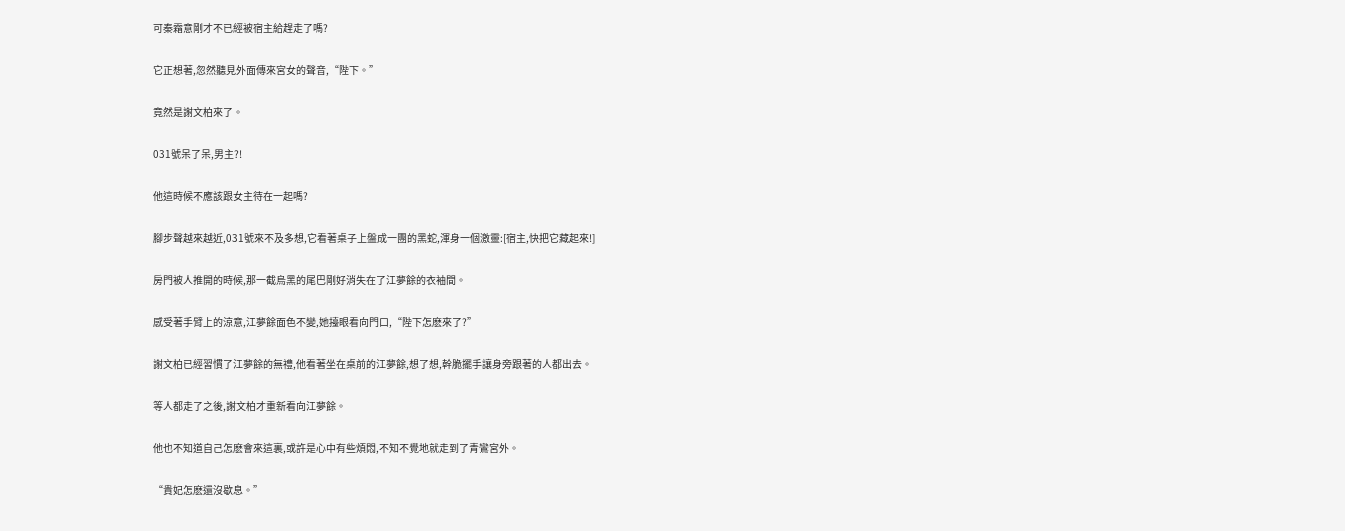可秦霜意剛才不已經被宿主給趕走了嗎?

它正想著,忽然聽見外面傳來宮女的聲音,“陛下。”

竟然是謝文柏來了。

031號呆了呆,男主?!

他這時候不應該跟女主待在一起嗎?

腳步聲越來越近,031號來不及多想,它看著桌子上盤成一團的黑蛇,渾身一個激靈:[宿主,快把它藏起來!]

房門被人推開的時候,那一截烏黑的尾巴剛好消失在了江夢餘的衣袖間。

感受著手臂上的涼意,江夢餘面色不變,她擡眼看向門口,“陛下怎麽來了?”

謝文柏已經習慣了江夢餘的無禮,他看著坐在桌前的江夢餘,想了想,幹脆擺手讓身旁跟著的人都出去。

等人都走了之後,謝文柏才重新看向江夢餘。

他也不知道自己怎麽會來這裏,或許是心中有些煩悶,不知不覺地就走到了青鸞宮外。

“貴妃怎麽還沒歇息。”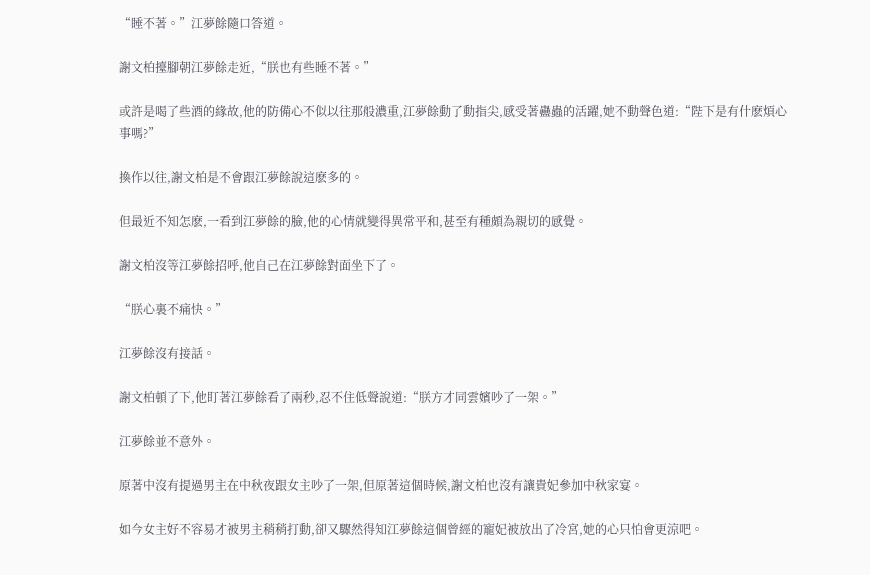“睡不著。”江夢餘隨口答道。

謝文柏擡腳朝江夢餘走近,“朕也有些睡不著。”

或許是喝了些酒的緣故,他的防備心不似以往那般濃重,江夢餘動了動指尖,感受著蠱蟲的活躍,她不動聲色道:“陛下是有什麽煩心事嗎?”

換作以往,謝文柏是不會跟江夢餘說這麽多的。

但最近不知怎麽,一看到江夢餘的臉,他的心情就變得異常平和,甚至有種頗為親切的感覺。

謝文柏沒等江夢餘招呼,他自己在江夢餘對面坐下了。

“朕心裏不痛快。”

江夢餘沒有接話。

謝文柏頓了下,他盯著江夢餘看了兩秒,忍不住低聲說道:“朕方才同雲嬪吵了一架。”

江夢餘並不意外。

原著中沒有提過男主在中秋夜跟女主吵了一架,但原著這個時候,謝文柏也沒有讓貴妃參加中秋家宴。

如今女主好不容易才被男主稍稍打動,卻又驟然得知江夢餘這個曾經的寵妃被放出了冷宮,她的心只怕會更涼吧。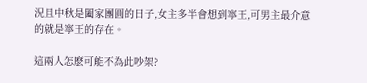況且中秋是闔家團圓的日子,女主多半會想到寧王,可男主最介意的就是寧王的存在。

這兩人怎麽可能不為此吵架?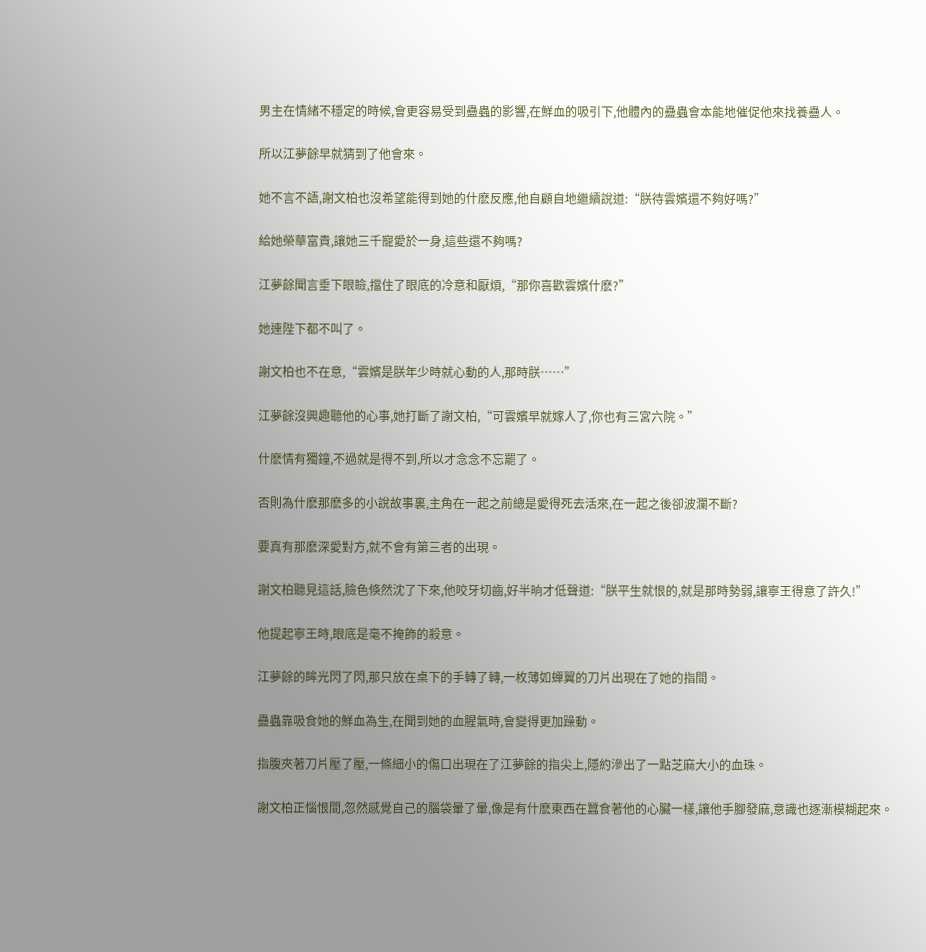男主在情緒不穩定的時候,會更容易受到蠱蟲的影響,在鮮血的吸引下,他體內的蠱蟲會本能地催促他來找養蠱人。

所以江夢餘早就猜到了他會來。

她不言不語,謝文柏也沒希望能得到她的什麽反應,他自顧自地繼續說道:“朕待雲嬪還不夠好嗎?”

給她榮華富貴,讓她三千寵愛於一身,這些還不夠嗎?

江夢餘聞言垂下眼瞼,擋住了眼底的冷意和厭煩,“那你喜歡雲嬪什麽?”

她連陛下都不叫了。

謝文柏也不在意,“雲嬪是朕年少時就心動的人,那時朕……”

江夢餘沒興趣聽他的心事,她打斷了謝文柏,“可雲嬪早就嫁人了,你也有三宮六院。”

什麽情有獨鐘,不過就是得不到,所以才念念不忘罷了。

否則為什麽那麽多的小說故事裏,主角在一起之前總是愛得死去活來,在一起之後卻波瀾不斷?

要真有那麽深愛對方,就不會有第三者的出現。

謝文柏聽見這話,臉色倏然沈了下來,他咬牙切齒,好半晌才低聲道:“朕平生就恨的,就是那時勢弱,讓寧王得意了許久!”

他提起寧王時,眼底是毫不掩飾的殺意。

江夢餘的眸光閃了閃,那只放在桌下的手轉了轉,一枚薄如蟬翼的刀片出現在了她的指間。

蠱蟲靠吸食她的鮮血為生,在聞到她的血腥氣時,會變得更加躁動。

指腹夾著刀片壓了壓,一條細小的傷口出現在了江夢餘的指尖上,隱約滲出了一點芝麻大小的血珠。

謝文柏正惱恨間,忽然感覺自己的腦袋暈了暈,像是有什麽東西在蠶食著他的心臟一樣,讓他手腳發麻,意識也逐漸模糊起來。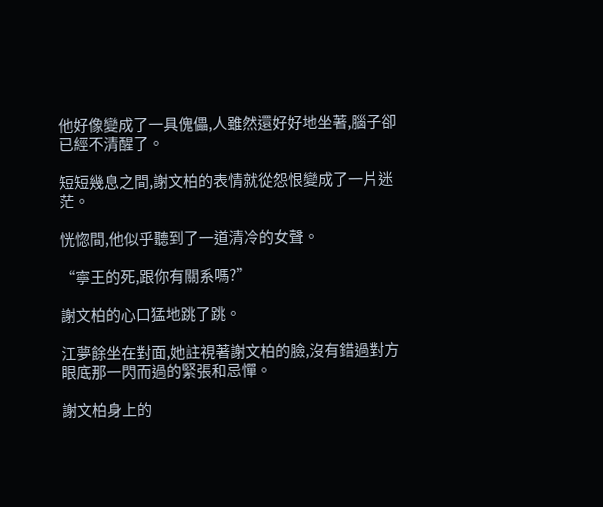他好像變成了一具傀儡,人雖然還好好地坐著,腦子卻已經不清醒了。

短短幾息之間,謝文柏的表情就從怨恨變成了一片迷茫。

恍惚間,他似乎聽到了一道清冷的女聲。

“寧王的死,跟你有關系嗎?”

謝文柏的心口猛地跳了跳。

江夢餘坐在對面,她註視著謝文柏的臉,沒有錯過對方眼底那一閃而過的緊張和忌憚。

謝文柏身上的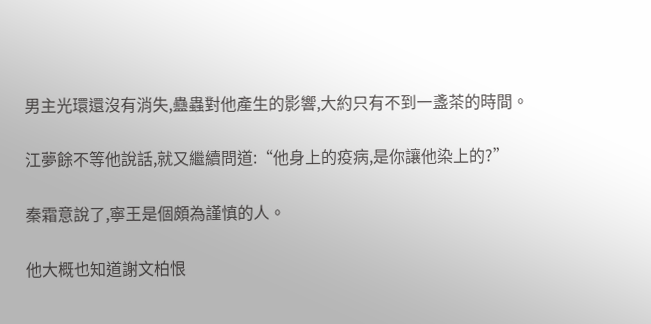男主光環還沒有消失,蠱蟲對他產生的影響,大約只有不到一盞茶的時間。

江夢餘不等他說話,就又繼續問道:“他身上的疫病,是你讓他染上的?”

秦霜意說了,寧王是個頗為謹慎的人。

他大概也知道謝文柏恨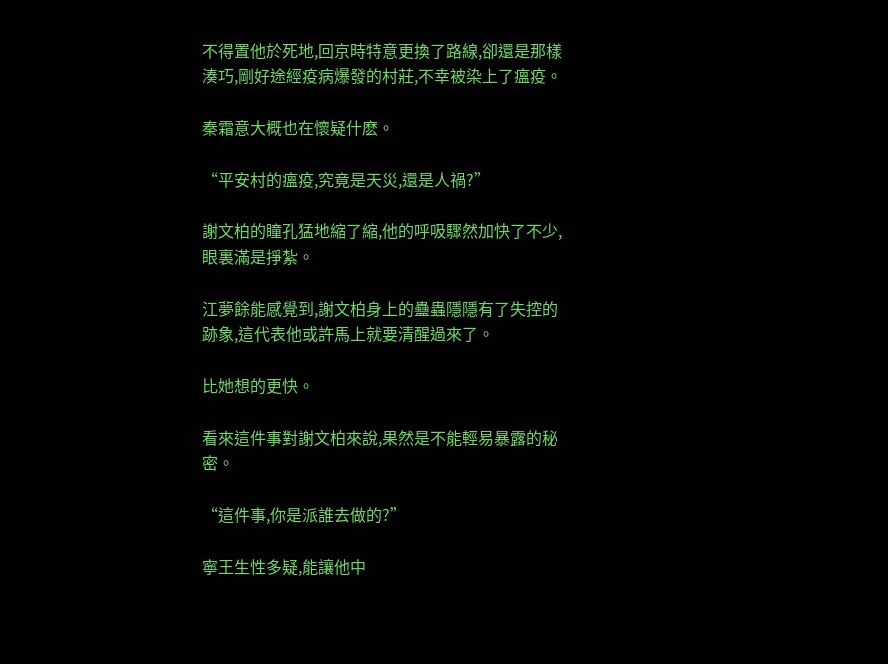不得置他於死地,回京時特意更換了路線,卻還是那樣湊巧,剛好途經疫病爆發的村莊,不幸被染上了瘟疫。

秦霜意大概也在懷疑什麽。

“平安村的瘟疫,究竟是天災,還是人禍?”

謝文柏的瞳孔猛地縮了縮,他的呼吸驟然加快了不少,眼裏滿是掙紮。

江夢餘能感覺到,謝文柏身上的蠱蟲隱隱有了失控的跡象,這代表他或許馬上就要清醒過來了。

比她想的更快。

看來這件事對謝文柏來說,果然是不能輕易暴露的秘密。

“這件事,你是派誰去做的?”

寧王生性多疑,能讓他中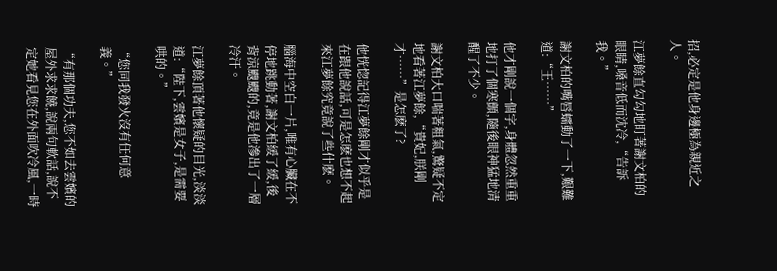招,必定是他身邊極為親近之人。

江夢餘直勾勾地盯著謝文柏的眼睛,嗓音低而沈冷,“告訴我。”

謝文柏的嘴唇蠕動了一下,艱難道:“王……”

他才剛說一個字,身體忽然重重地打了個寒顫,隨後眼神猛地清醒了不少。

謝文柏大口喘著粗氣,驚疑不定地看著江夢餘,“貴妃,朕剛才……”是怎麽了?

他恍惚記得江夢餘剛才似乎是在跟他說話,可是怎麽也想不起來江夢餘究竟說了些什麽。

腦海中空白一片,唯有心臟在不停地跳動著,謝文柏緩了緩,後背涼颼颼的,竟是他滲出了一層冷汗。

江夢餘頂著他懷疑的目光,淡淡道:“陛下,雲嬪是女子,是需要哄的。”

“您同我發火沒有任何意義。”

“有那個功夫,您不如去雲嬪的屋外求求饒,說兩句軟話,說不定她看見您在外面吹冷風,一時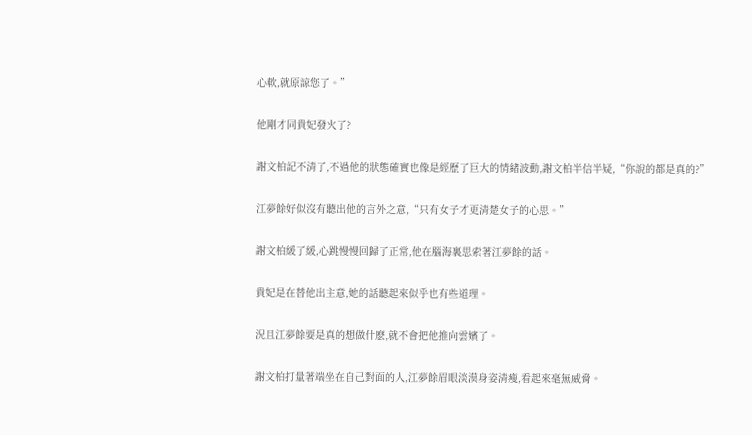心軟,就原諒您了。”

他剛才同貴妃發火了?

謝文柏記不清了,不過他的狀態確實也像是經歷了巨大的情緒波動,謝文柏半信半疑,“你說的都是真的?”

江夢餘好似沒有聽出他的言外之意,“只有女子才更清楚女子的心思。”

謝文柏緩了緩,心跳慢慢回歸了正常,他在腦海裏思索著江夢餘的話。

貴妃是在替他出主意,她的話聽起來似乎也有些道理。

況且江夢餘要是真的想做什麽,就不會把他推向雲嬪了。

謝文柏打量著端坐在自己對面的人,江夢餘眉眼淡漠身姿清瘦,看起來毫無威脅。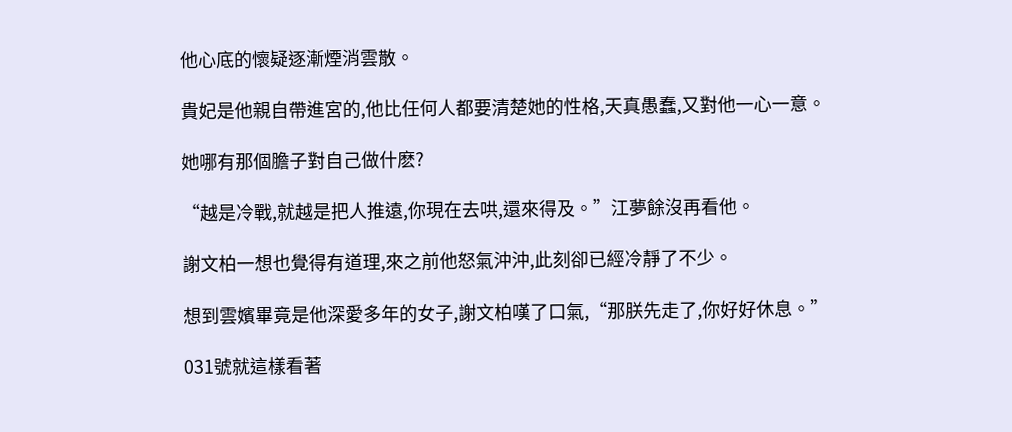他心底的懷疑逐漸煙消雲散。

貴妃是他親自帶進宮的,他比任何人都要清楚她的性格,天真愚蠢,又對他一心一意。

她哪有那個膽子對自己做什麽?

“越是冷戰,就越是把人推遠,你現在去哄,還來得及。”江夢餘沒再看他。

謝文柏一想也覺得有道理,來之前他怒氣沖沖,此刻卻已經冷靜了不少。

想到雲嬪畢竟是他深愛多年的女子,謝文柏嘆了口氣,“那朕先走了,你好好休息。”

031號就這樣看著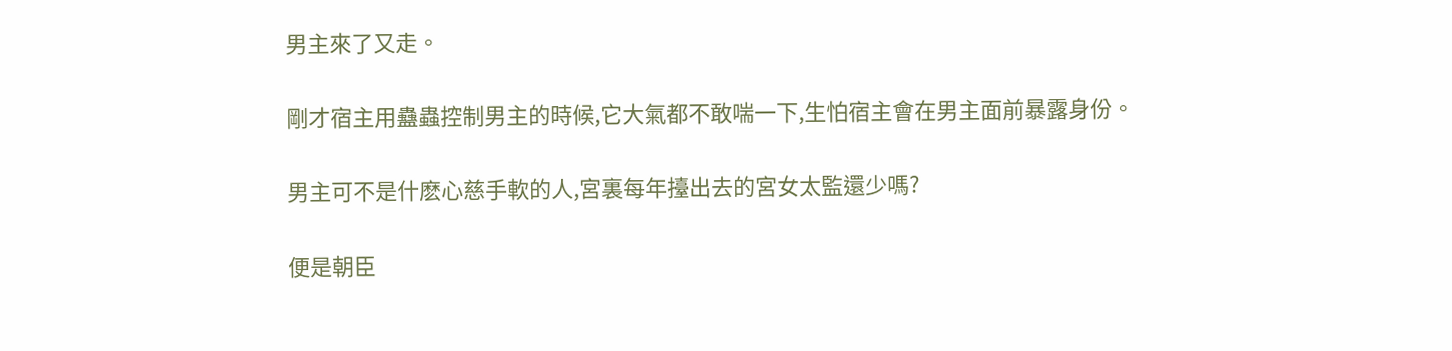男主來了又走。

剛才宿主用蠱蟲控制男主的時候,它大氣都不敢喘一下,生怕宿主會在男主面前暴露身份。

男主可不是什麽心慈手軟的人,宮裏每年擡出去的宮女太監還少嗎?

便是朝臣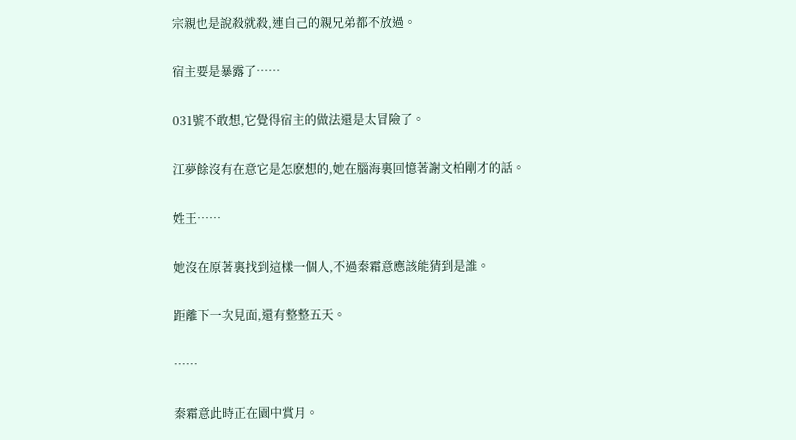宗親也是說殺就殺,連自己的親兄弟都不放過。

宿主要是暴露了……

031號不敢想,它覺得宿主的做法還是太冒險了。

江夢餘沒有在意它是怎麽想的,她在腦海裏回憶著謝文柏剛才的話。

姓王……

她沒在原著裏找到這樣一個人,不過秦霜意應該能猜到是誰。

距離下一次見面,還有整整五天。

……

秦霜意此時正在園中賞月。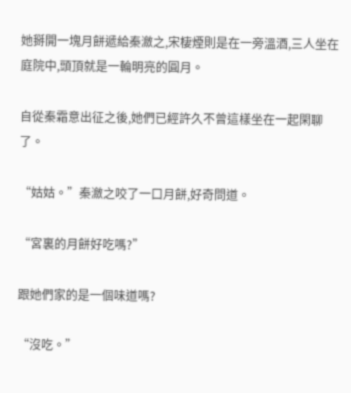她掰開一塊月餅遞給秦瀲之,宋棲煙則是在一旁溫酒,三人坐在庭院中,頭頂就是一輪明亮的圓月。

自從秦霜意出征之後,她們已經許久不曾這樣坐在一起閑聊了。

“姑姑。”秦瀲之咬了一口月餅,好奇問道。

“宮裏的月餅好吃嗎?”

跟她們家的是一個味道嗎?

“沒吃。”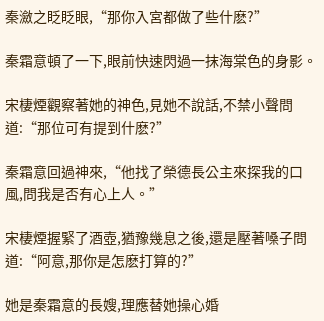秦瀲之眨眨眼,“那你入宮都做了些什麽?”

秦霜意頓了一下,眼前快速閃過一抹海棠色的身影。

宋棲煙觀察著她的神色,見她不說話,不禁小聲問道:“那位可有提到什麽?”

秦霜意回過神來,“他找了榮德長公主來探我的口風,問我是否有心上人。”

宋棲煙握緊了酒壺,猶豫幾息之後,還是壓著嗓子問道:“阿意,那你是怎麽打算的?”

她是秦霜意的長嫂,理應替她操心婚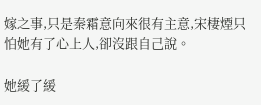嫁之事,只是秦霜意向來很有主意,宋棲煙只怕她有了心上人,卻沒跟自己說。

她緩了緩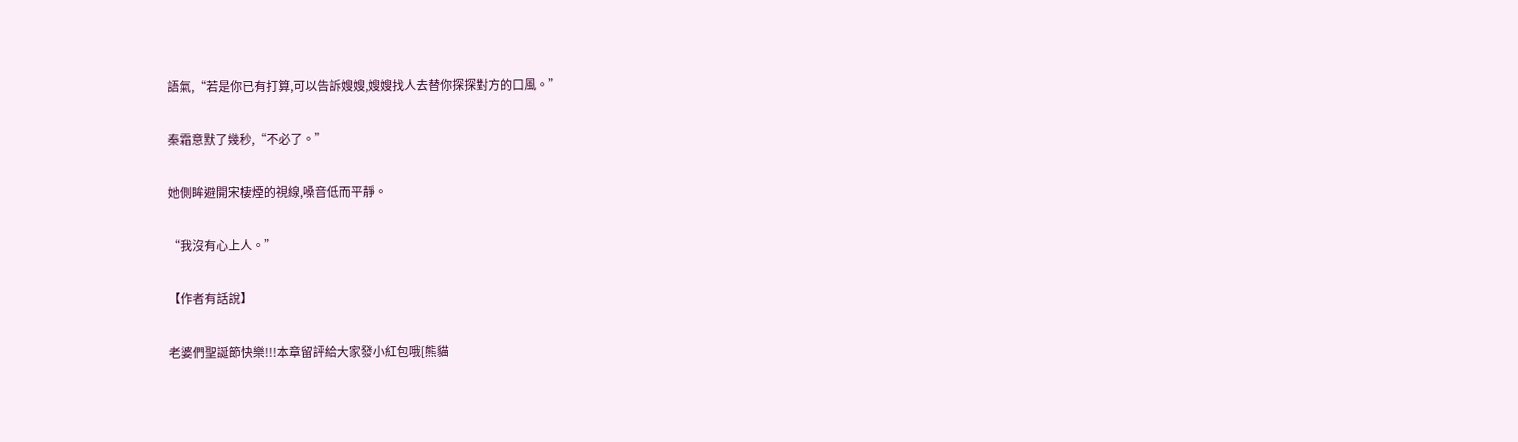語氣,“若是你已有打算,可以告訴嫂嫂,嫂嫂找人去替你探探對方的口風。”

秦霜意默了幾秒,“不必了。”

她側眸避開宋棲煙的視線,嗓音低而平靜。

“我沒有心上人。”

【作者有話說】

老婆們聖誕節快樂!!!本章留評給大家發小紅包哦[熊貓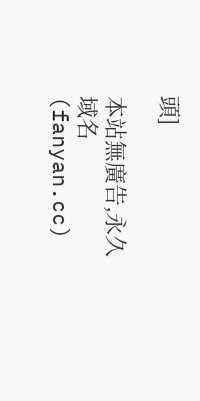頭]

本站無廣告,永久域名(fanyan.cc)